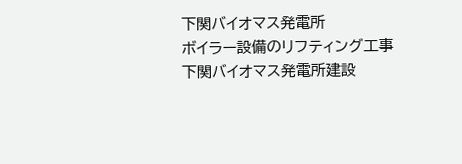下関バイオマス発電所
ボイラー設備のリフティング工事
下関バイオマス発電所建設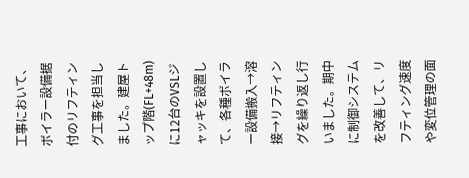工事において、ボイラー設備据付のリフティング工事を担当しました。建屋トップ階(FL+48m)に12台のVSLジャッキを設置して、各種ボイラー設備搬入→溶接→リフティングを繰り返し行いました。期中に制御システムを改善して、リフティング速度や変位管理の面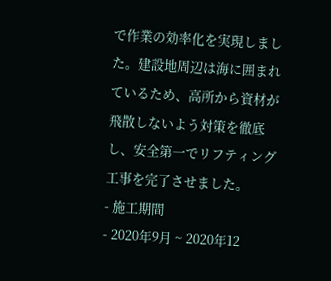で作業の効率化を実現しました。建設地周辺は海に囲まれているため、高所から資材が飛散しないよう対策を徹底し、安全第一でリフティング工事を完了させました。
- 施工期間
- 2020年9月 ~ 2020年12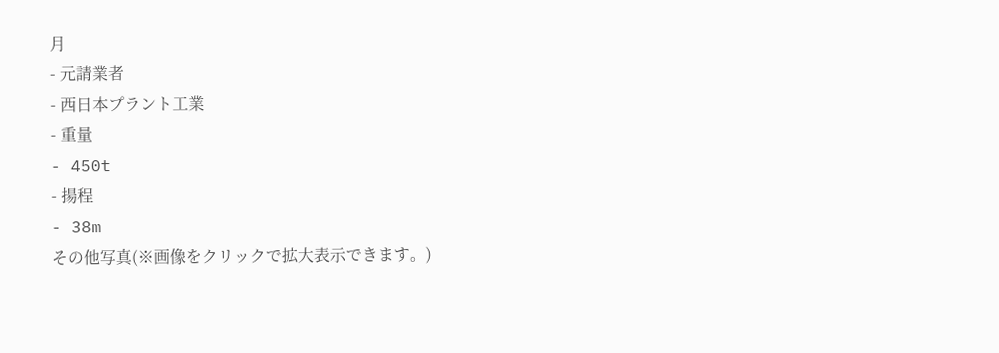月
- 元請業者
- 西日本プラント工業
- 重量
- 450t
- 揚程
- 38m
その他写真(※画像をクリックで拡大表示できます。)